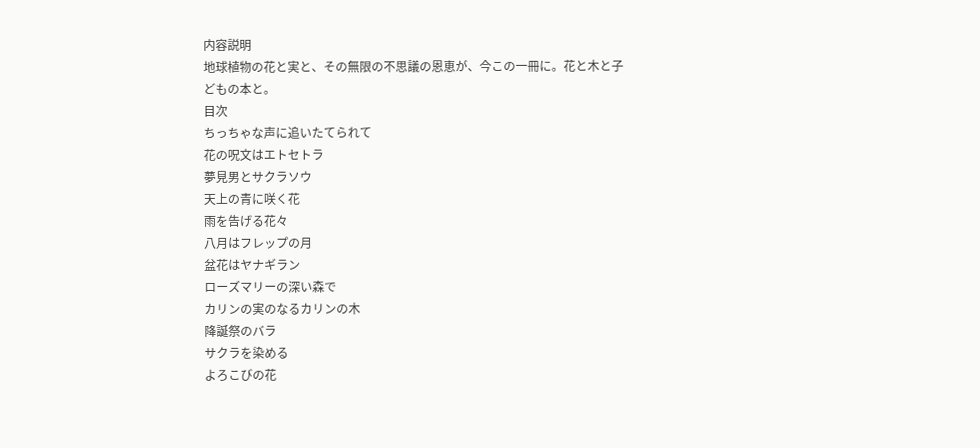内容説明
地球植物の花と実と、その無限の不思議の恩恵が、今この一冊に。花と木と子どもの本と。
目次
ちっちゃな声に追いたてられて
花の呪文はエトセトラ
夢見男とサクラソウ
天上の青に咲く花
雨を告げる花々
八月はフレップの月
盆花はヤナギラン
ローズマリーの深い森で
カリンの実のなるカリンの木
降誕祭のバラ
サクラを染める
よろこびの花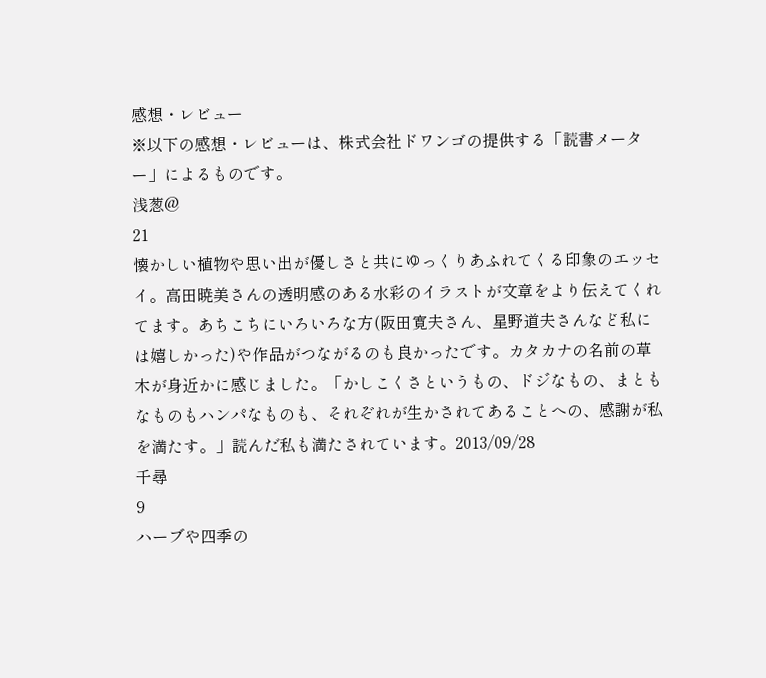感想・レビュー
※以下の感想・レビューは、株式会社ドワンゴの提供する「読書メーター」によるものです。
浅葱@
21
懐かしい植物や思い出が優しさと共にゆっくりあふれてくる印象のエッセイ。高田暁美さんの透明感のある水彩のイラストが文章をより伝えてくれてます。あちこちにいろいろな方(阪田寛夫さん、星野道夫さんなど私には嬉しかった)や作品がつながるのも良かったです。カタカナの名前の草木が身近かに感じました。「かしこくさというもの、ドジなもの、まともなものもハンパなものも、それぞれが生かされてあることへの、感謝が私を満たす。」読んだ私も満たされています。2013/09/28
千尋
9
ハーブや四季の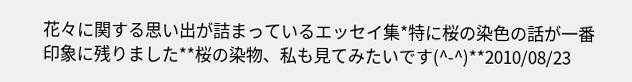花々に関する思い出が詰まっているエッセイ集*特に桜の染色の話が一番印象に残りました**桜の染物、私も見てみたいです(^-^)**2010/08/23